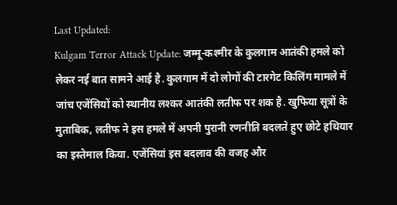Last Updated:
Kulgam Terror Attack Update: जम्मू-कश्मीर के कुलगाम आतंकी हमले को लेकर नई बात सामने आई है. कुलगाम में दो लोगों की टारगेट किलिंग मामले में जांच एजेंसियों को स्थानीय लश्कर आतंकी लतीफ पर शक है. खुफिया सूत्रों के मुताबिक, लतीफ ने इस हमले में अपनी पुरानी रणनीति बदलते हुए छोटे हथियार का इस्तेमाल किया. एजेंसियां इस बदलाव की वजह और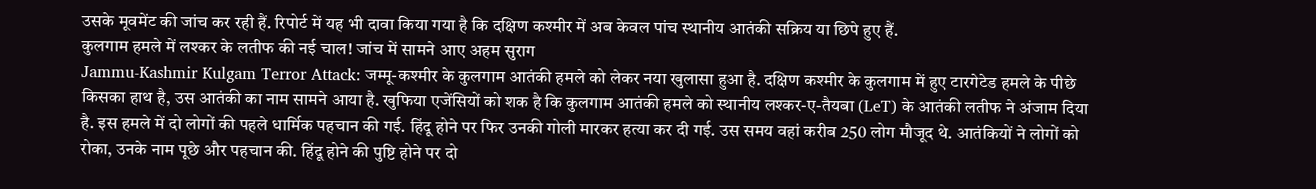उसके मूवमेंट की जांच कर रही हैं. रिपोर्ट में यह भी दावा किया गया है कि दक्षिण कश्मीर में अब केवल पांच स्थानीय आतंकी सक्रिय या छिपे हुए हैं.
कुलगाम हमले में लश्कर के लतीफ की नई चाल! जांच में सामने आए अहम सुराग
Jammu-Kashmir Kulgam Terror Attack: जम्मू-कश्मीर के कुलगाम आतंकी हमले को लेकर नया खुलासा हुआ है. दक्षिण कश्मीर के कुलगाम में हुए टारगेटेड हमले के पीछे किसका हाथ है, उस आतंकी का नाम सामने आया है. खुफिया एजेंसियों को शक है कि कुलगाम आतंकी हमले को स्थानीय लश्कर-ए-तैयबा (LeT) के आतंकी लतीफ ने अंजाम दिया है. इस हमले में दो लोगों की पहले धार्मिक पहचान की गई. हिंदू होने पर फिर उनकी गोली मारकर हत्या कर दी गई. उस समय वहां करीब 250 लोग मौजूद थे. आतंकियों ने लोगों को रोका, उनके नाम पूछे और पहचान की. हिंदू होने की पुष्टि होने पर दो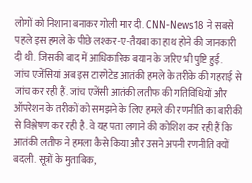लोगों को निशाना बनाकर गोली मार दी. CNN-News18 ने सबसे पहले इस हमले के पीछे लश्कर-ए-तैयबा का हाथ होने की जानकारी दी थी. जिसकी बाद में आधिकारिक बयान के जरिए भी पुष्टि हुई.
जांच एजेंसियां अब इस टारगेटेड आतंकी हमले के तरीके की गहराई से जांच कर रही हैं. जांच एजेंसी आतंकी लतीफ की गतिविधियों और ऑपरेशन के तरीकों को समझने के लिए हमले की रणनीति का बारीकी से विश्लेषण कर रही है. वे यह पता लगाने की कोशिश कर रही हैं कि आतंकी लतीफ ने हमला कैसे किया और उसने अपनी रणनीति क्यों बदली. सूत्रों के मुताबिक,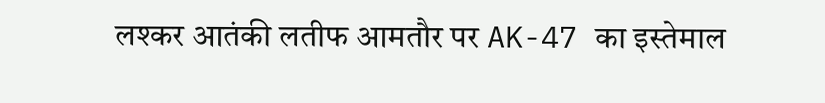लश्कर आतंकी लतीफ आमतौर पर AK-47 का इस्तेमाल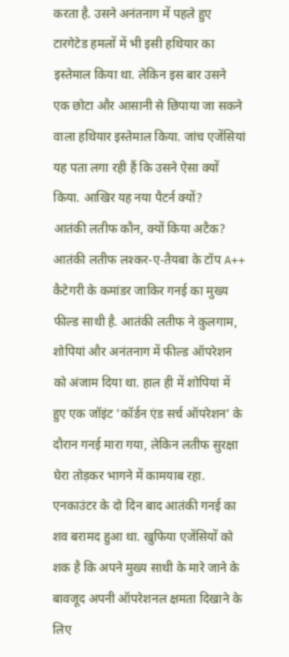करता है. उसने अनंतनाग में पहले हुए टारगेटेड हमलों में भी इसी हथियार का इस्तेमाल किया था. लेकिन इस बार उसने एक छोटा और आसानी से छिपाया जा सकने वाला हथियार इस्तेमाल किया. जांच एजेंसियां यह पता लगा रही हैं कि उसने ऐसा क्यों किया. आखिर यह नया पैटर्न क्यों?
आतंकी लतीफ कौन, क्यों किया अटैक?
आतंकी लतीफ लश्कर-ए-तैयबा के टॉप A++ कैटेगरी के कमांडर जाकिर गनई का मुख्य फील्ड साथी है. आतंकी लतीफ ने कुलगाम, शोपियां और अनंतनाग में फील्ड ऑपरेशन को अंजाम दिया था. हाल ही में शोपियां में हुए एक जॉइंट ‘कॉर्डन एंड सर्च ऑपरेशन’ के दौरान गनई मारा गया, लेकिन लतीफ सुरक्षा घेरा तोड़कर भागने में कामयाब रहा. एनकाउंटर के दो दिन बाद आतंकी गनई का शव बरामद हुआ था. खुफिया एजेंसियों को शक है कि अपने मुख्य साथी के मारे जाने के बावजूद अपनी ऑपरेशनल क्षमता दिखाने के लिए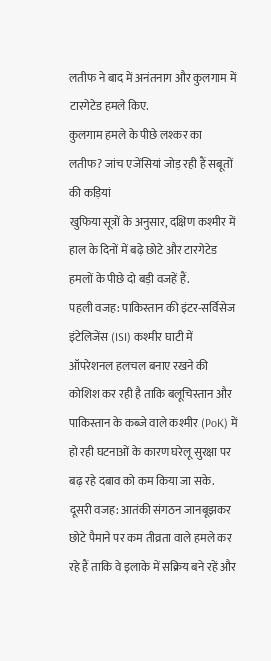लतीफ ने बाद में अनंतनाग और कुलगाम में टारगेटेड हमले किए.
कुलगाम हमले के पीछे लश्कर का लतीफ? जांच एजेंसियां जोड़ रही हैं सबूतों की कड़ियां
खुफिया सूत्रों के अनुसार, दक्षिण कश्मीर में हाल के दिनों में बढ़े छोटे और टारगेटेड हमलों के पीछे दो बड़ी वजहें हैं.
पहली वजह: पाकिस्तान की इंटर-सर्विसेज इंटेलिजेंस (ISI) कश्मीर घाटी में ऑपरेशनल हलचल बनाए रखने की कोशिश कर रही है ताकि बलूचिस्तान और पाकिस्तान के कब्जे वाले कश्मीर (PoK) में हो रही घटनाओं के कारण घरेलू सुरक्षा पर बढ़ रहे दबाव को कम किया जा सके.
दूसरी वजह: आतंकी संगठन जानबूझकर छोटे पैमाने पर कम तीव्रता वाले हमले कर रहे हैं ताकि वे इलाके में सक्रिय बने रहें और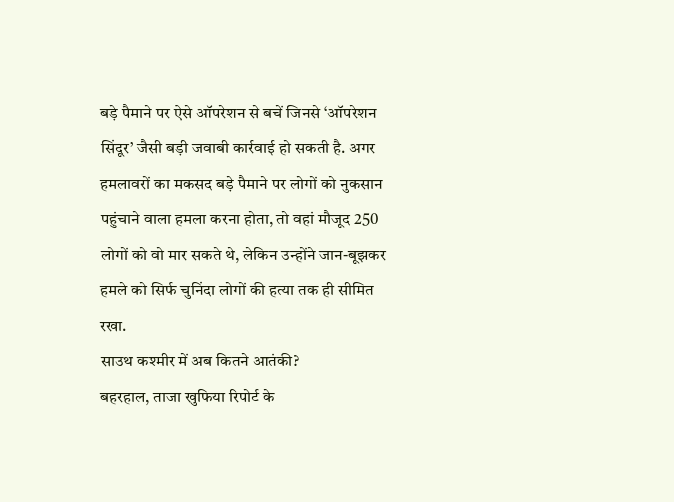बड़े पैमाने पर ऐसे ऑपरेशन से बचें जिनसे ‘ऑपरेशन सिंदूर’ जैसी बड़ी जवाबी कार्रवाई हो सकती है. अगर हमलावरों का मकसद बड़े पैमाने पर लोगों को नुकसान पहुंचाने वाला हमला करना होता, तो वहां मौजूद 250 लोगों को वो मार सकते थे, लेकिन उन्होंने जान-बूझकर हमले को सिर्फ चुनिंदा लोगों की हत्या तक ही सीमित रखा.
साउथ कश्मीर में अब कितने आतंकी?
बहरहाल, ताजा खुफिया रिपोर्ट के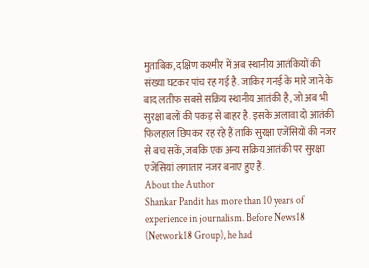मुताबिक, दक्षिण कश्मीर में अब स्थानीय आतंकियों की संख्या घटकर पांच रह गई है. जाकिर गनई के मारे जाने के बाद लतीफ सबसे सक्रिय स्थानीय आतंकी है, जो अब भी सुरक्षा बलों की पकड़ से बाहर है. इसके अलावा दो आतंकी फिलहाल छिपकर रह रहे हैं ताकि सुरक्षा एजेंसियों की नजर से बच सकें, जबकि एक अन्य सक्रिय आतंकी पर सुरक्षा एजेंसियां लगातार नजर बनाए हुए हैं.
About the Author
Shankar Pandit has more than 10 years of experience in journalism. Before News18 (Network18 Group), he had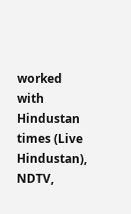worked with Hindustan times (Live Hindustan), NDTV,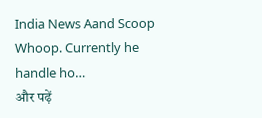India News Aand Scoop Whoop. Currently he handle ho…
और पढ़ें